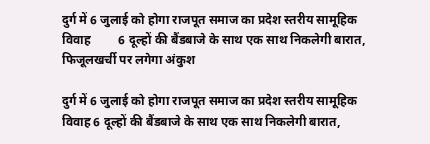दुर्ग में 6 जुलाई को होगा राजपूत समाज का प्रदेश स्तरीय सामूहिक विवाह         6 दूल्हों की बैंडबाजे के साथ एक साथ निकलेगी बारात, फिजूलखर्ची पर लगेगा अंकुश

दुर्ग में 6 जुलाई को होगा राजपूत समाज का प्रदेश स्तरीय सामूहिक विवाह 6 दूल्हों की बैंडबाजे के साथ एक साथ निकलेगी बारात,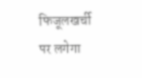फिजूलखर्ची पर लगेगा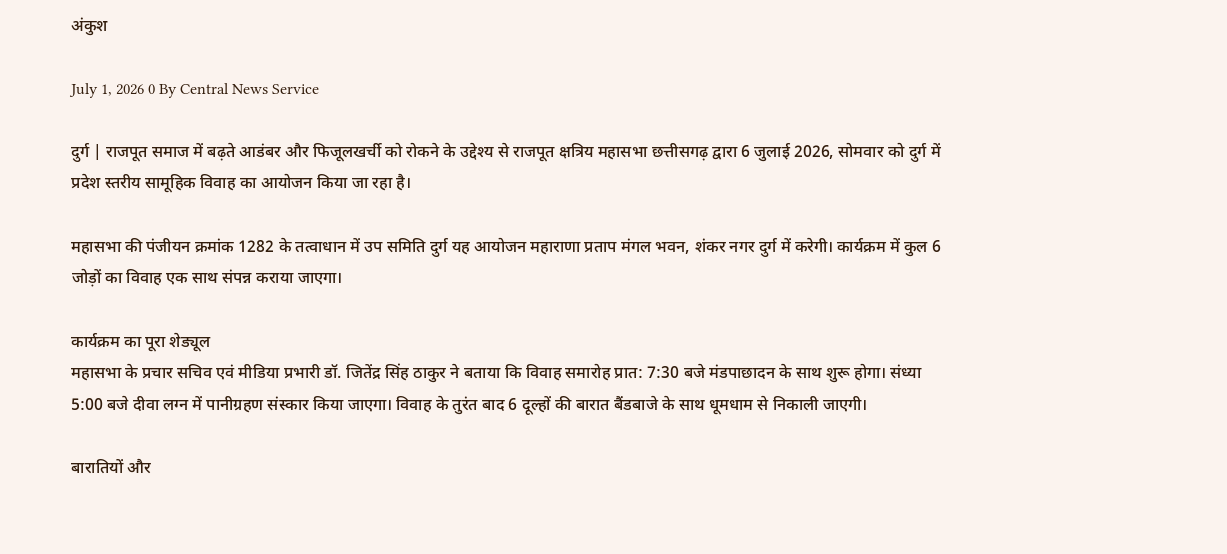अंकुश

July 1, 2026 0 By Central News Service

दुर्ग | राजपूत समाज में बढ़ते आडंबर और फिजूलखर्ची को रोकने के उद्देश्य से राजपूत क्षत्रिय महासभा छत्तीसगढ़ द्वारा 6 जुलाई 2026, सोमवार को दुर्ग में प्रदेश स्तरीय सामूहिक विवाह का आयोजन किया जा रहा है।

महासभा की पंजीयन क्रमांक 1282 के तत्वाधान में उप समिति दुर्ग यह आयोजन महाराणा प्रताप मंगल भवन, शंकर नगर दुर्ग में करेगी। कार्यक्रम में कुल 6 जोड़ों का विवाह एक साथ संपन्न कराया जाएगा।

कार्यक्रम का पूरा शेड्यूल
महासभा के प्रचार सचिव एवं मीडिया प्रभारी डॉ. जितेंद्र सिंह ठाकुर ने बताया कि विवाह समारोह प्रात: 7:30 बजे मंडपाछादन के साथ शुरू होगा। संध्या 5:00 बजे दीवा लग्न में पानीग्रहण संस्कार किया जाएगा। विवाह के तुरंत बाद 6 दूल्हों की बारात बैंडबाजे के साथ धूमधाम से निकाली जाएगी।

बारातियों और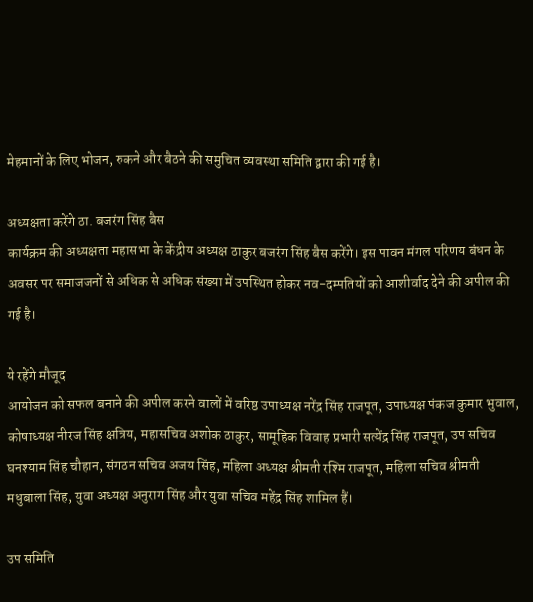मेहमानों के लिए भोजन, रुकने और बैठने की समुचित व्यवस्था समिति द्वारा की गई है।

अध्यक्षता करेंगे ठा. बजरंग सिंह बैस
कार्यक्रम की अध्यक्षता महासभा के केंद्रीय अध्यक्ष ठाकुर बजरंग सिंह बैस करेंगे। इस पावन मंगल परिणय बंधन के अवसर पर समाजजनों से अधिक से अधिक संख्या में उपस्थित होकर नव-दम्पतियों को आशीर्वाद देने की अपील की गई है।

ये रहेंगे मौजूद
आयोजन को सफल बनाने की अपील करने वालों में वरिष्ठ उपाध्यक्ष नरेंद्र सिंह राजपूत, उपाध्यक्ष पंकज कुमार भुवाल, कोषाध्यक्ष नीरज सिंह क्षत्रिय, महासचिव अशोक ठाकुर, सामूहिक विवाह प्रभारी सत्येंद्र सिंह राजपूत, उप सचिव घनश्याम सिंह चौहान, संगठन सचिव अजय सिंह, महिला अध्यक्ष श्रीमती रश्मि राजपूत, महिला सचिव श्रीमती मधुबाला सिंह, युवा अध्यक्ष अनुराग सिंह और युवा सचिव महेंद्र सिंह शामिल हैं।

उप समिति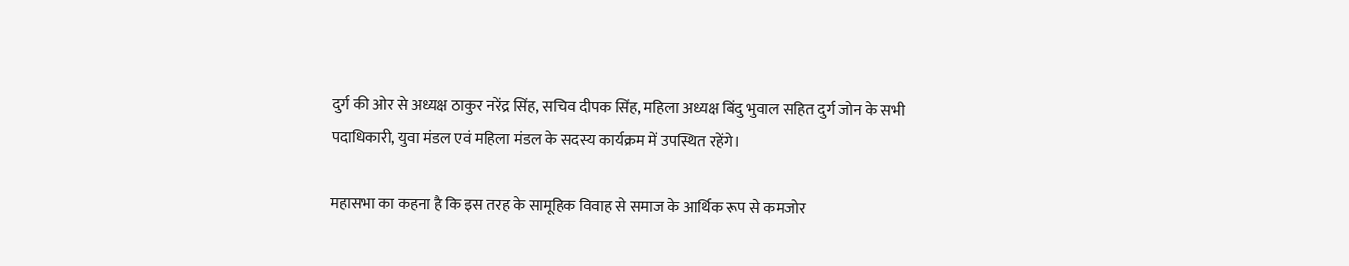दुर्ग की ओर से अध्यक्ष ठाकुर नरेंद्र सिंह, सचिव दीपक सिंह, महिला अध्यक्ष बिंदु भुवाल सहित दुर्ग जोन के सभी पदाधिकारी, युवा मंडल एवं महिला मंडल के सदस्य कार्यक्रम में उपस्थित रहेंगे।

महासभा का कहना है कि इस तरह के सामूहिक विवाह से समाज के आर्थिक रूप से कमजोर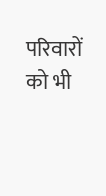परिवारों को भी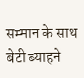सम्मान के साथ बेटी ब्याहने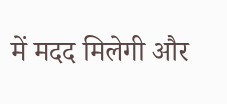में मदद मिलेगी और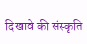दिखावे की संस्कृति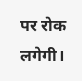पर रोक लगेगी।